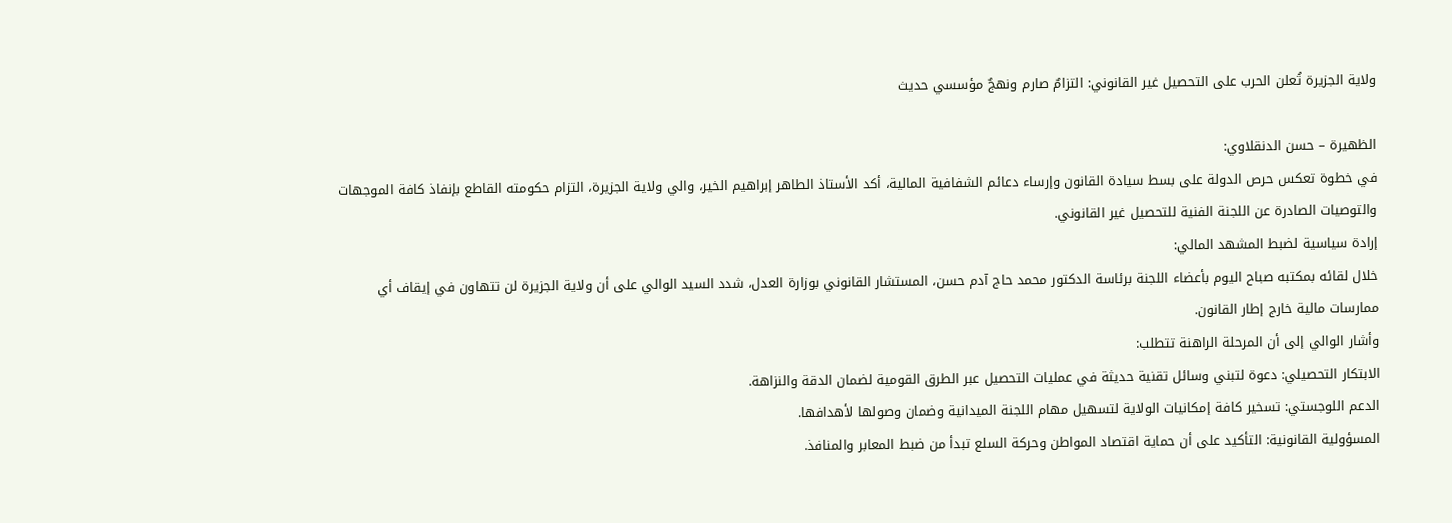ولاية الجزيرة تُعلن الحرب على التحصيل غير القانوني: التزامٌ صارم ونهجٌ مؤسسي حديث

الظهيرة – حسن الدنقلاوي:
في خطوة تعكس حرص الدولة على بسط سيادة القانون وإرساء دعائم الشفافية المالية، أكد الأستاذ الطاهر إبراهيم الخير، والي ولاية الجزيرة، التزام حكومته القاطع بإنفاذ كافة الموجهات والتوصيات الصادرة عن اللجنة الفنية للتحصيل غير القانوني.
إرادة سياسية لضبط المشهد المالي:
خلال لقائه بمكتبه صباح اليوم بأعضاء اللجنة برئاسة الدكتور محمد حاج آدم حسن، المستشار القانوني بوزارة العدل، شدد السيد الوالي على أن ولاية الجزيرة لن تتهاون في إيقاف أي ممارسات مالية خارج إطار القانون.
وأشار الوالي إلى أن المرحلة الراهنة تتطلب:
الابتكار التحصيلي: دعوة لتبني وسائل تقنية حديثة في عمليات التحصيل عبر الطرق القومية لضمان الدقة والنزاهة.
الدعم اللوجستي: تسخير كافة إمكانيات الولاية لتسهيل مهام اللجنة الميدانية وضمان وصولها لأهدافها.
المسؤولية القانونية: التأكيد على أن حماية اقتصاد المواطن وحركة السلع تبدأ من ضبط المعابر والمنافذ.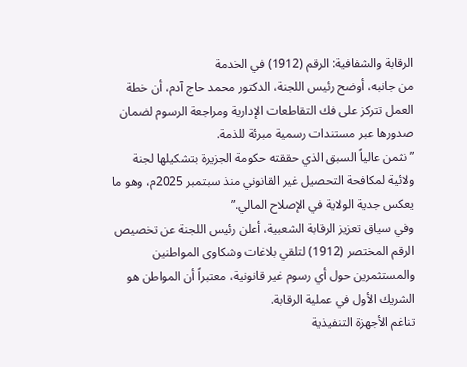الرقابة والشفافية: الرقم (1912) في الخدمة
من جانبه، أوضح رئيس اللجنة، الدكتور محمد حاج آدم، أن خطة العمل تتركز على فك التقاطعات الإدارية ومراجعة الرسوم لضمان صدورها عبر مستندات رسمية مبرئة للذمة.
”نثمن عالياً السبق الذي حققته حكومة الجزيرة بتشكيلها لجنة ولائية لمكافحة التحصيل غير القانوني منذ سبتمبر 2025م، وهو ما يعكس جدية الولاية في الإصلاح المالي.”
وفي سياق تعزيز الرقابة الشعبية، أعلن رئيس اللجنة عن تخصيص الرقم المختصر (1912) لتلقي بلاغات وشكاوى المواطنين والمستثمرين حول أي رسوم غير قانونية، معتبراً أن المواطن هو الشريك الأول في عملية الرقابة.
تناغم الأجهزة التنفيذية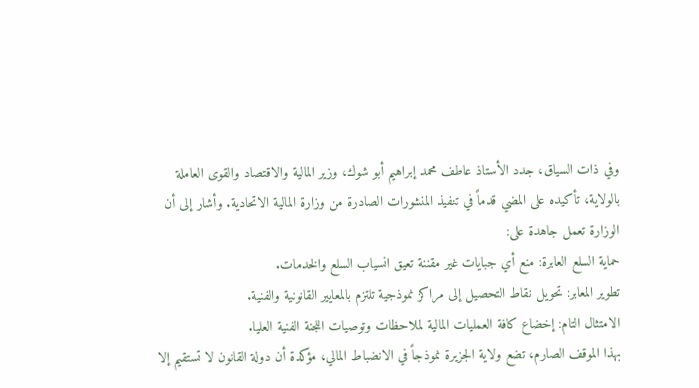وفي ذات السياق، جدد الأستاذ عاطف محمد إبراهيم أبو شوك، وزير المالية والاقتصاد والقوى العاملة بالولاية، تأكيده على المضي قدماً في تنفيذ المنشورات الصادرة من وزارة المالية الاتحادية. وأشار إلى أن الوزارة تعمل جاهدة على:
حماية السلع العابرة: منع أي جبايات غير مقننة تعيق انسياب السلع والخدمات.
تطوير المعابر: تحويل نقاط التحصيل إلى مراكز نموذجية تلتزم بالمعايير القانونية والفنية.
الامتثال التام: إخضاع كافة العمليات المالية لملاحظات وتوصيات اللجنة الفنية العليا.
بهذا الموقف الصارم، تضع ولاية الجزيرة نموذجاً في الانضباط المالي، مؤكدة أن دولة القانون لا تستقيم إلا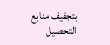بتجفيف منابع التحصيل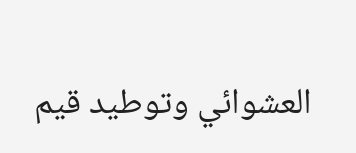العشوائي وتوطيد قيم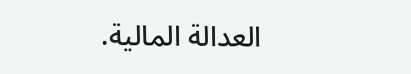العدالة المالية.